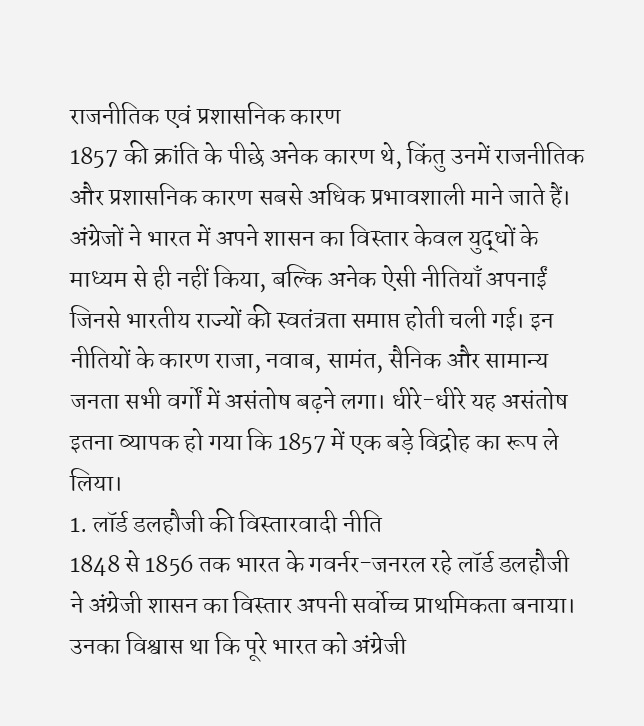राजनीतिक एवं प्रशासनिक कारण
1857 की क्रांति के पीछे अनेक कारण थे, किंतु उनमें राजनीतिक और प्रशासनिक कारण सबसे अधिक प्रभावशाली माने जाते हैं। अंग्रेजों ने भारत में अपने शासन का विस्तार केवल युद्धों के माध्यम से ही नहीं किया, बल्कि अनेक ऐसी नीतियाँ अपनाईं जिनसे भारतीय राज्यों की स्वतंत्रता समाप्त होती चली गई। इन नीतियों के कारण राजा, नवाब, सामंत, सैनिक और सामान्य जनता सभी वर्गों में असंतोष बढ़ने लगा। धीरे-धीरे यह असंतोष इतना व्यापक हो गया कि 1857 में एक बड़े विद्रोह का रूप ले लिया।
1. लॉर्ड डलहौजी की विस्तारवादी नीति
1848 से 1856 तक भारत के गवर्नर-जनरल रहे लॉर्ड डलहौजी ने अंग्रेजी शासन का विस्तार अपनी सर्वोच्च प्राथमिकता बनाया। उनका विश्वास था कि पूरे भारत को अंग्रेजी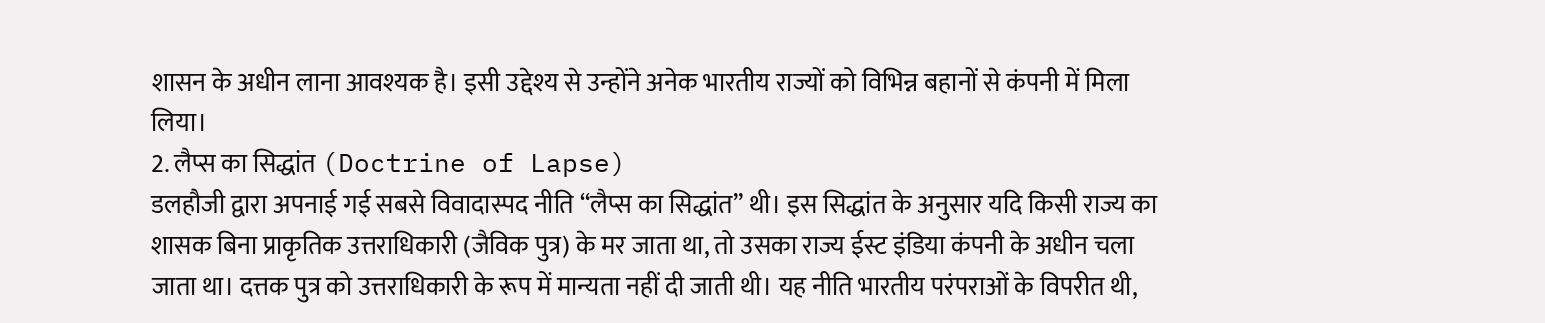शासन के अधीन लाना आवश्यक है। इसी उद्देश्य से उन्होंने अनेक भारतीय राज्यों को विभिन्न बहानों से कंपनी में मिला लिया।
2. लैप्स का सिद्धांत (Doctrine of Lapse)
डलहौजी द्वारा अपनाई गई सबसे विवादास्पद नीति “लैप्स का सिद्धांत” थी। इस सिद्धांत के अनुसार यदि किसी राज्य का शासक बिना प्राकृतिक उत्तराधिकारी (जैविक पुत्र) के मर जाता था, तो उसका राज्य ईस्ट इंडिया कंपनी के अधीन चला जाता था। दत्तक पुत्र को उत्तराधिकारी के रूप में मान्यता नहीं दी जाती थी। यह नीति भारतीय परंपराओं के विपरीत थी,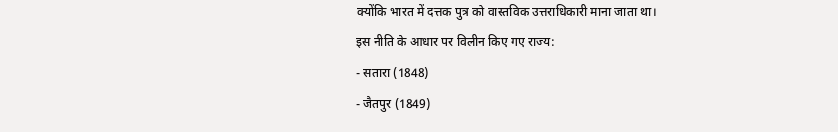क्योंकि भारत में दत्तक पुत्र को वास्तविक उत्तराधिकारी माना जाता था।
इस नीति के आधार पर विलीन किए गए राज्य:
- सतारा (1848)
- जैतपुर (1849)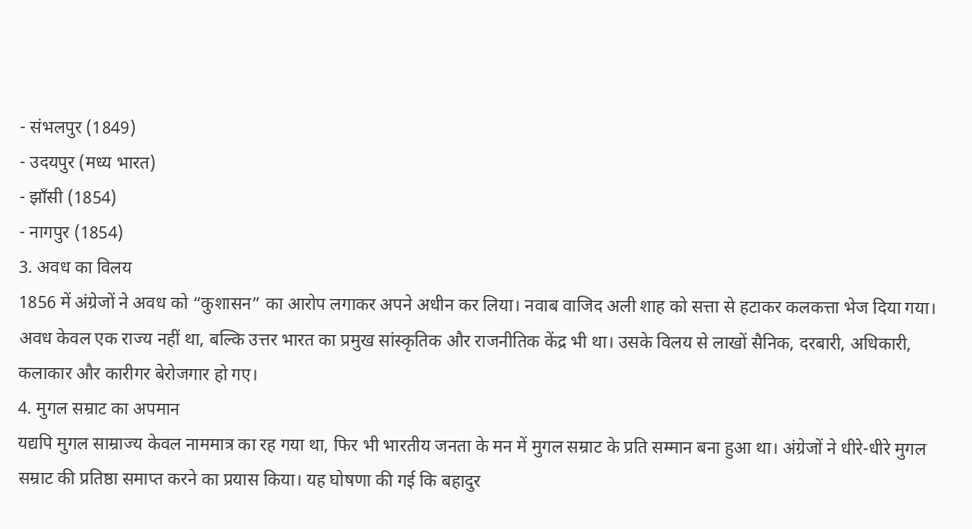- संभलपुर (1849)
- उदयपुर (मध्य भारत)
- झाँसी (1854)
- नागपुर (1854)
3. अवध का विलय
1856 में अंग्रेजों ने अवध को “कुशासन” का आरोप लगाकर अपने अधीन कर लिया। नवाब वाजिद अली शाह को सत्ता से हटाकर कलकत्ता भेज दिया गया। अवध केवल एक राज्य नहीं था, बल्कि उत्तर भारत का प्रमुख सांस्कृतिक और राजनीतिक केंद्र भी था। उसके विलय से लाखों सैनिक, दरबारी, अधिकारी, कलाकार और कारीगर बेरोजगार हो गए।
4. मुगल सम्राट का अपमान
यद्यपि मुगल साम्राज्य केवल नाममात्र का रह गया था, फिर भी भारतीय जनता के मन में मुगल सम्राट के प्रति सम्मान बना हुआ था। अंग्रेजों ने धीरे-धीरे मुगल सम्राट की प्रतिष्ठा समाप्त करने का प्रयास किया। यह घोषणा की गई कि बहादुर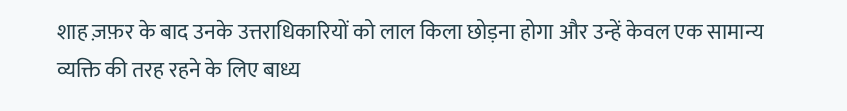शाह ज़फ़र के बाद उनके उत्तराधिकारियों को लाल किला छोड़ना होगा और उन्हें केवल एक सामान्य व्यक्ति की तरह रहने के लिए बाध्य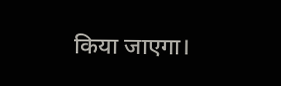किया जाएगा।